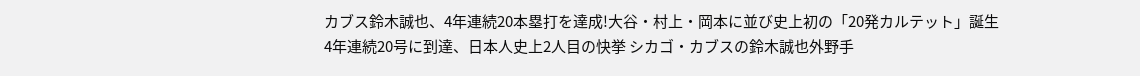カブス鈴木誠也、4年連続20本塁打を達成!大谷・村上・岡本に並び史上初の「20発カルテット」誕生
4年連続20号に到達、日本人史上2人目の快挙 シカゴ・カブスの鈴木誠也外野手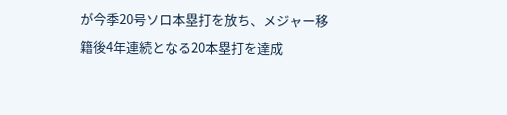が今季20号ソロ本塁打を放ち、メジャー移籍後4年連続となる20本塁打を達成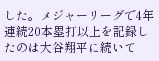した。メジャーリーグで4年連続20本塁打以上を記録したのは大谷翔平に続いて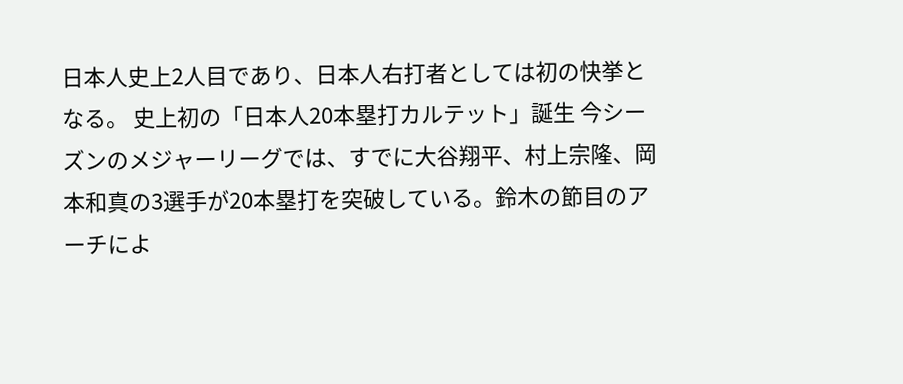日本人史上2人目であり、日本人右打者としては初の快挙となる。 史上初の「日本人20本塁打カルテット」誕生 今シーズンのメジャーリーグでは、すでに大谷翔平、村上宗隆、岡本和真の3選手が20本塁打を突破している。鈴木の節目のアーチによ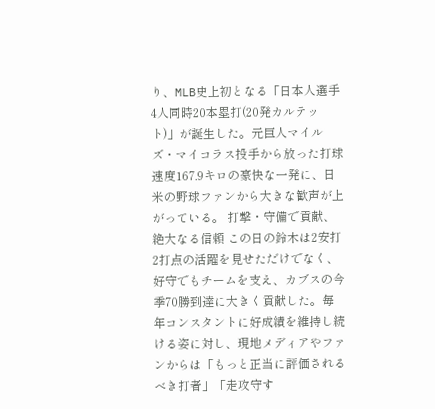り、MLB史上初となる「日本人選手4人同時20本塁打(20発カルテット)」が誕生した。元巨人マイルズ・マイコラス投手から放った打球速度167.9キロの豪快な一発に、日米の野球ファンから大きな歓声が上がっている。 打撃・守備で貢献、絶大なる信頼 この日の鈴木は2安打2打点の活躍を見せただけでなく、好守でもチームを支え、カブスの今季70勝到達に大きく貢献した。毎年コンスタントに好成績を維持し続ける姿に対し、現地メディアやファンからは「もっと正当に評価されるべき打者」「走攻守す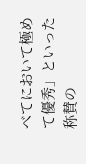べてにおいて極めて優秀」といった称賛の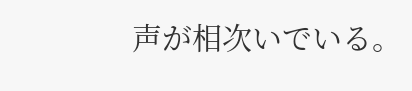声が相次いでいる。